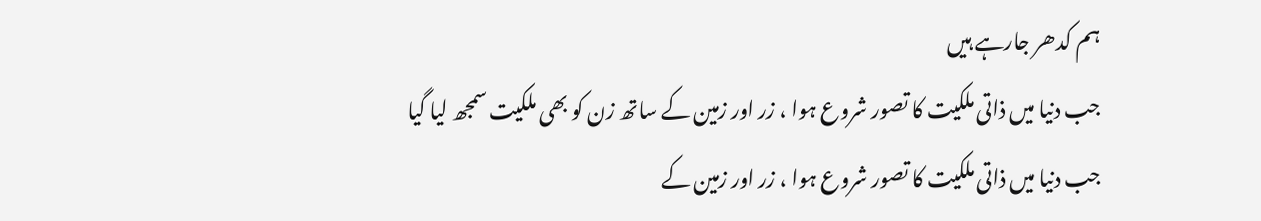ہم کدھر جارہے ہیں
جب دنیا میں ذاتی ملکیت کا تصور شروع ہوا ، زر اور زمین کے ساتھ زن کو بھی ملکیت سمجھ لیا گیا
جب دنیا میں ذاتی ملکیت کا تصور شروع ہوا ، زر اور زمین کے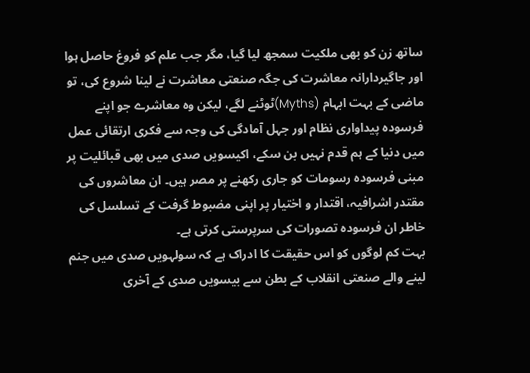ساتھ زن کو بھی ملکیت سمجھ لیا گیا، مگر جب علم کو فروغ حاصل ہوا اور جاگیردارانہ معاشرت کی جگہ صنعتی معاشرت نے لینا شروع کی، تو ماضی کے بہت ابہام (Myths)ٹوٹنے لگے، لیکن وہ معاشرے جو اپنے فرسودہ پیداواری نظام اور جہل آمادگی کی وجہ سے فکری ارتقائی عمل میں دنیا کے ہم قدم نہیں بن سکے، اکیسویں صدی میں بھی قبائلیت پر مبنی فرسودہ رسومات کو جاری رکھنے پر مصر ہیں۔ ان معاشروں کی مقتدر اشرافیہ، اقتدار و اختیار پر اپنی مضبوط گرفت کے تسلسل کی خاطر ان فرسودہ تصورات کی سرپرستی کرتی ہے۔
بہت کم لوگوں کو اس حقیقت کا ادراک ہے کہ سولہویں صدی میں جنم لینے والے صنعتی انقلاب کے بطن سے بیسویں صدی کے آخری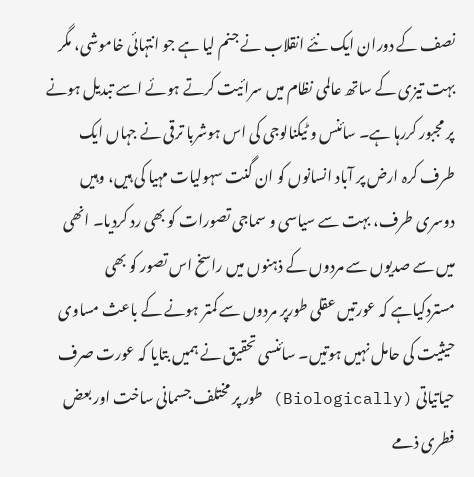نصف کے دوران ایک نئے انقلاب نے جنم لیا ہے جو انتہائی خاموشی، مگر بہت تیزی کے ساتھ عالمی نظام میں سرائیت کرتے ہوئے اسے تبدیل ہونے پر مجبور کررہا ہے۔ سائنس و ٹیکنالوجی کی اس ہوشربا ترقی نے جہاں ایک طرف کرہ ارض پر آباد انسانوں کو ان گنت سہولیات مہیا کی ہیں، وہیں دوسری طرف، بہت سے سیاسی و سماجی تصورات کو بھی رد کردیا۔ انھی میں سے صدیوں سے مردوں کے ذہنوں میں راسخ اس تصور کو بھی مستردکیاہے کہ عورتیں عقلی طورپر مردوں سے کمتر ہونے کے باعث مساوی حیثیت کی حامل نہیں ہوتیں۔ سائنسی تحقیق نے ہمیں بتایا کہ عورت صرف حیاتیاتی (Biologically) طور پر مختلف جسمانی ساخت اور بعض فطری ذمے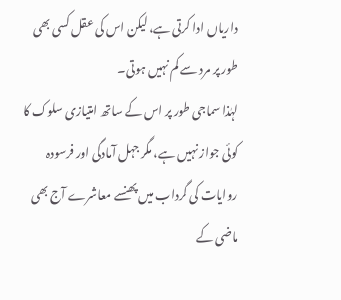داریاں ادا کرتی ہے، لیکن اس کی عقل کسی بھی طور پر مرد سے کم نہیں ہوتی۔
لہٰذا سماجی طور پر اس کے ساتھ امتیازی سلوک کا کوئی جواز نہیں ہے، مگر جہل آمادگی اور فرسودہ روایات کی گرداب میں پھنسے معاشرے آج بھی ماضی کے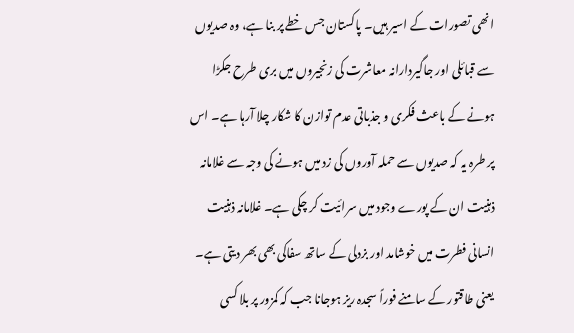انھی تصورات کے اسیر ہیں۔ پاکستان جس خطے پر بنا ہے، وہ صدیوں سے قبائلی اور جاگیردارانہ معاشرت کی زنجیروں میں بری طرح جکڑا ہونے کے باعث فکری و جذباتی عدم توازن کا شکار چلا آرہا ہے۔ اس پر طرہ یہ کہ صدیوں سے حملہ آوروں کی زد میں ہونے کی وجہ سے غلامانہ ذہنیت ان کے پورے وجود میں سرائیت کر چکی ہے۔ غلامانہ ذہنیت انسانی فطرت میں خوشامد اور بزدلی کے ساتھ سفاکی بھی بھر دیتی ہے۔ یعنی طاقتور کے سامنے فوراً سجدہ ریز ہوجانا جب کہ کمزور پر بلا کسی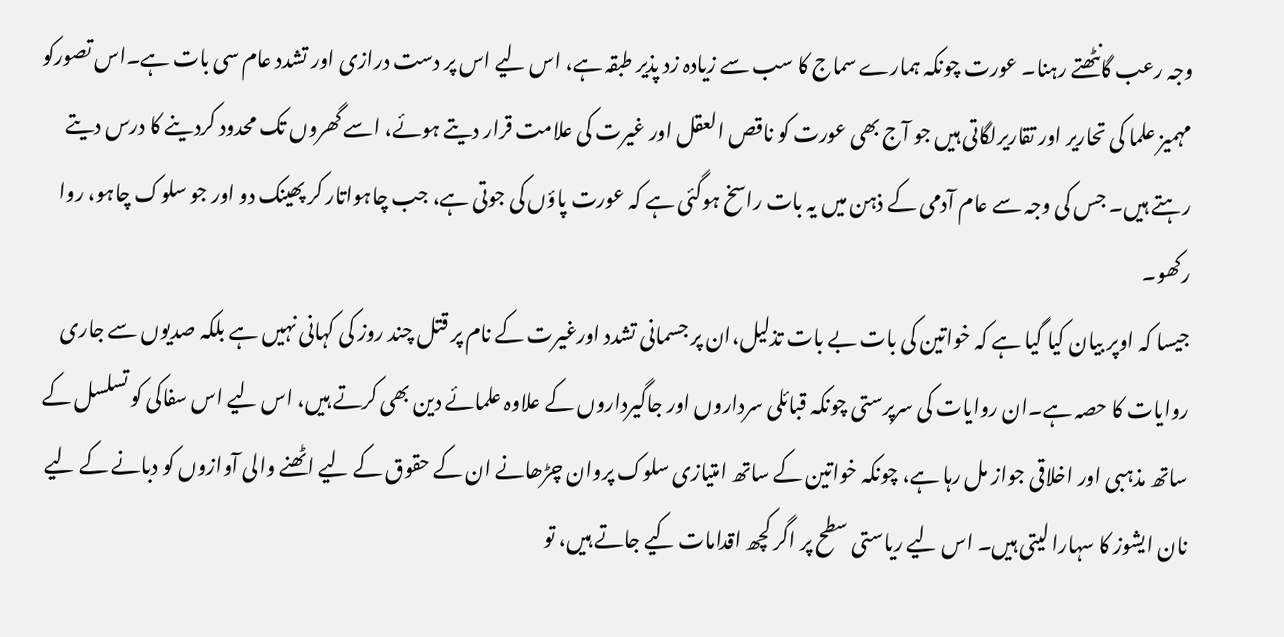وجہ رعب گانٹھتے رہنا۔ عورت چونکہ ہمارے سماج کا سب سے زیادہ زد پذیر طبقہ ہے، اس لیے اس پر دست درازی اور تشدد عام سی بات ہے۔اس تصورکو مہمیز علما کی تحاریر اور تقاریرلگاتی ہیں جو آج بھی عورت کو ناقص العقل اور غیرت کی علامت قرار دیتے ہوئے، اسے گھروں تک محدود کردینے کا درس دیتے رہتے ہیں۔ جس کی وجہ سے عام آدمی کے ذہن میں یہ بات راسخ ہوگئی ہے کہ عورت پاؤں کی جوتی ہے، جب چاہواتار کر پھینک دو اور جو سلوک چاہو، روا رکھو۔
جیسا کہ اوپر بیان کیا گیا ہے کہ خواتین کی بات بے بات تذلیل،ان پر جسمانی تشدد اورغیرت کے نام پر قتل چند روز کی کہانی نہیں ہے بلکہ صدیوں سے جاری روایات کا حصہ ہے۔ان روایات کی سرپرستی چونکہ قبائلی سرداروں اور جاگیرداروں کے علاوہ علمائے دین بھی کرتے ہیں، اس لیے اس سفاکی کو تسلسل کے ساتھ مذہبی اور اخلاقی جواز مل رہا ہے، چونکہ خواتین کے ساتھ امتیازی سلوک پروان چڑھانے ان کے حقوق کے لیے اٹھنے والی آوازوں کو دبانے کے لیے نان ایشوز کا سہارا لیتی ہیں۔ اس لیے ریاستی سطح پر اگر کچھ اقدامات کیے جاتے ہیں، تو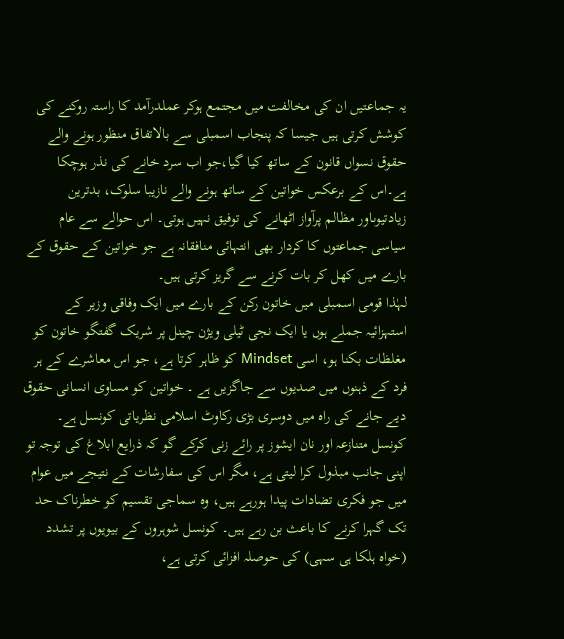یہ جماعتیں ان کی مخالفت میں مجتمع ہوکر عملدرآمد کا راستہ روکنے کی کوشش کرتی ہیں جیسا کہ پنجاب اسمبلی سے بالاتفاق منظور ہونے والے حقوق نسواں قانون کے ساتھ کیا گیا،جو اب سرد خانے کی نذر ہوچکا ہے۔اس کے برعکس خواتین کے ساتھ ہونے والے نازیبا سلوک، بدترین زیادتیوںاور مظالم پرآواز اٹھانے کی توفیق نہیں ہوتی۔ اس حوالے سے عام سیاسی جماعتوں کا کردار بھی انتہائی منافقانہ ہے جو خواتین کے حقوق کے بارے میں کھل کر بات کرنے سے گریز کرتی ہیں۔
لہٰذا قومی اسمبلی میں خاتون رکن کے بارے میں ایک وفاقی وزیر کے استہزائیہ جملے ہوں یا ایک نجی ٹیلی ویژن چینل پر شریک گفتگو خاتون کو مغلظات بکنا ہو، اسی Mindset کو ظاہر کرتا ہے، جو اس معاشرے کے ہر فرد کے ذہنوں میں صدیوں سے جاگزیں ہے ۔ خواتین کو مساوی انسانی حقوق دیے جانے کی راہ میں دوسری بڑی رکاوٹ اسلامی نظریاتی کونسل ہے۔ کونسل متنازعہ اور نان ایشوز پر رائے زنی کرکے گو کہ ذرایع ابلاغ کی توجہ تو اپنی جانب مبذول کرا لیتی ہے، مگر اس کی سفارشات کے نتیجے میں عوام میں جو فکری تضادات پیدا ہورہے ہیں، وہ سماجی تقسیم کو خطرناک حد تک گہرا کرنے کا باعث بن رہے ہیں۔ کونسل شوہروں کے بیویوں پر تشدد (خواہ ہلکا ہی سہی) کی حوصلہ افزائی کرتی ہے،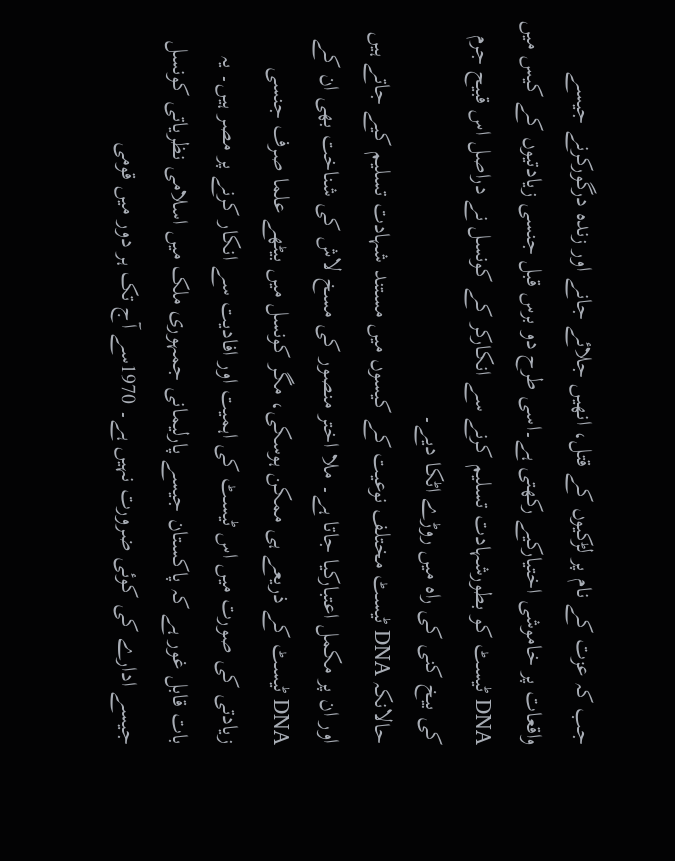جب کہ عزت کے نام پر لڑکیوں کے قتل، انھیں جلائے جانے اور زندہ درگورکرنے جیسے واقعات پر خاموشی اختیارکیے رکھتی ہے۔اسی طرح دو برس قبل جنسی زیادتیوں کے کیس میں DNA ٹیسٹ کو بطورشہادت تسلیم کرنے سے انکارکر کے کونسل نے دراصل اس قبیح جرم کی بیخ کنی کی راہ میں روڑے اٹکا دیے۔
حالانکہ DNA ٹیسٹ مختلف نوعیت کے کیسوں میں مستند شہادت تسلیم کیے جاتے ہیں اور ان پر مکمل اعتبارکیا جاتا ہے۔ ملا اختر منصور کی مسخ لاش کی شناخت بھی ان کے DNA ٹیسٹ کے ذریعے ہی ممکن ہوسکی، مگر کونسل میں بیٹھے علما صرف جنسی زیادتی کی صورت میں اس ٹیسٹ کی اہمیت اور افادیت سے انکار کرنے پر مصر ہیں۔ یہ بات قابل غور ہے کہ پاکستان جیسے پارلیمانی جمہوری ملک میں اسلامی نظریاتی کونسل جیسے ادارے کی کوئی ضرورت نہیں ہے۔ 1970سے آج تک ہر دور میں قومی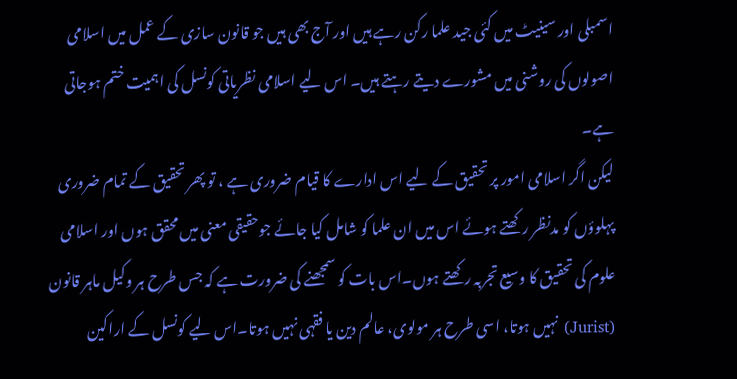اسمبلی اور سینیٹ میں کئی جید علما رکن رہے ہیں اور آج بھی ہیں جو قانون سازی کے عمل میں اسلامی اصولوں کی روشنی میں مشورے دیتے رہتے ہیں۔ اس لیے اسلامی نظریاتی کونسل کی اہمیت ختم ہوجاتی ہے۔
لیکن اگر اسلامی امور پر تحقیق کے لیے اس ادارے کا قیام ضروری ہے ، تو پھر تحقیق کے تمام ضروری پہلوؤں کو مدنظر رکھتے ہوئے اس میں ان علما کو شامل کیا جائے جوحقیقی معنی میں محقق ہوں اور اسلامی علوم کی تحقیق کا وسیع تجربہ رکھتے ہوں۔اس بات کو سمجھنے کی ضرورت ہے کہ جس طرح ہر وکیل ماہر قانون (Jurist) نہیں ہوتا، اسی طرح ہر مولوی، عالم دین یا فقہی نہیں ہوتا۔اس لیے کونسل کے اراکین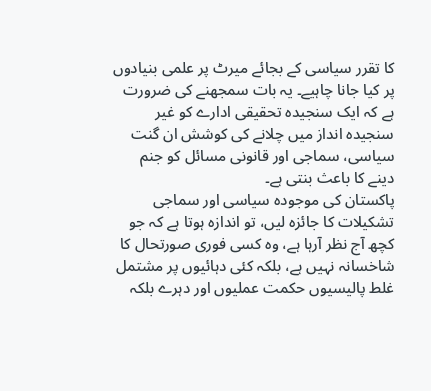کا تقرر سیاسی کے بجائے میرٹ پر علمی بنیادوں پر کیا جانا چاہیے۔ یہ بات سمجھنے کی ضرورت ہے کہ ایک سنجیدہ تحقیقی ادارے کو غیر سنجیدہ انداز میں چلانے کی کوشش ان گنت سیاسی، سماجی اور قانونی مسائل کو جنم دینے کا باعث بنتی ہے۔
پاکستان کی موجودہ سیاسی اور سماجی تشکیلات کا جائزہ لیں، تو اندازہ ہوتا ہے کہ جو کچھ آج نظر آرہا ہے، وہ کسی فوری صورتحال کا شاخسانہ نہیں ہے، بلکہ کئی دہائیوں پر مشتمل غلط پالیسیوں حکمت عملیوں اور دہرے بلکہ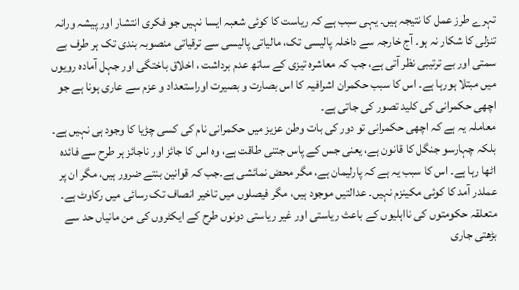تہرے طرز عمل کا نتیجہ ہیں۔ یہی سبب ہے کہ ریاست کا کوئی شعبہ ایسا نہیں جو فکری انتشار اور پیشہ ورانہ تنزلی کا شکار نہ ہو۔ آج خارجہ سے داخلہ پالیسی تک، مالیاتی پالیسی سے ترقیاتی منصوبہ بندی تک ہر طرف بے سمتی اور بے ترتیبی نظر آتی ہے، جب کہ معاشرہ تیزی کے ساتھ عدم برداشت ، اخلاق باختگی اور جہل آمادہ رویوں میں مبتلا ہورہا ہے۔ اس کا سبب حکمران اشرافیہ کا اس بصارت و بصیرت اوراستعداد و عزم سے عاری ہونا ہے جو اچھی حکمرانی کی کلید تصور کی جاتی ہے۔
معاملہ یہ ہے کہ اچھی حکمرانی تو دور کی بات وطن عزیز میں حکمرانی نام کی کسی چڑیا کا وجود ہی نہیں ہے۔ بلکہ چہارسو جنگل کا قانون ہے، یعنی جس کے پاس جتنی طاقت ہے، وہ اس کا جائز اور ناجائز ہر طرح سے فائدہ اٹھا رہا ہے۔ اس کا سبب یہ ہے کہ پارلیمان ہے، مگر محض نمائشی ہے۔جب کہ قوانین بنتے ضرور ہیں، مگر ان پر عملدر آمد کا کوئی مکینزم نہیں۔ عدالتیں موجود ہیں، مگر فیصلوں میں تاخیر انصاف تک رسائی میں رکاوٹ ہے۔ متعلقہ حکومتوں کی نااہلیوں کے باعث ریاستی اور غیر ریاستی دونوں طرح کے ایکٹروں کی من مانیاں حد سے بڑھتی جاری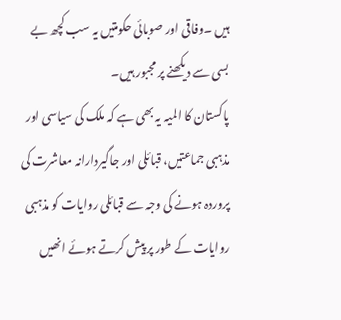ہیں ۔وفاقی اور صوبائی حکومتیں یہ سب کچھ بے بسی سے دیکھنے پر مجبور ہیں۔
پاکستان کا المیہ یہ بھی ہے کہ ملک کی سیاسی اور مذہبی جماعتیں، قبائلی اور جاگیردارانہ معاشرت کی پروردہ ہونے کی وجہ سے قبائلی روایات کو مذہبی روایات کے طور پر پیش کرتے ہوئے انھیں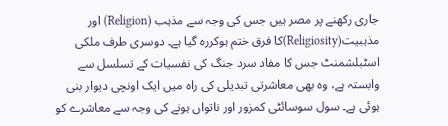جاری رکھنے پر مصر ہیں جس کی وجہ سے مذہب (Religion) اور مذہبیت(Religiosity)کا فرق ختم ہوکررہ گیا ہے۔ دوسری طرف ملکی اسٹبلشمنٹ جس کا مفاد سرد جنگ کی نفسیات کے تسلسل سے وابستہ ہے، وہ بھی معاشرتی تبدیلی کی راہ میں ایک اونچی دیوار بنی ہوئی ہے۔ سول سوسائٹی کمزور اور ناتواں ہونے کی وجہ سے معاشرے کو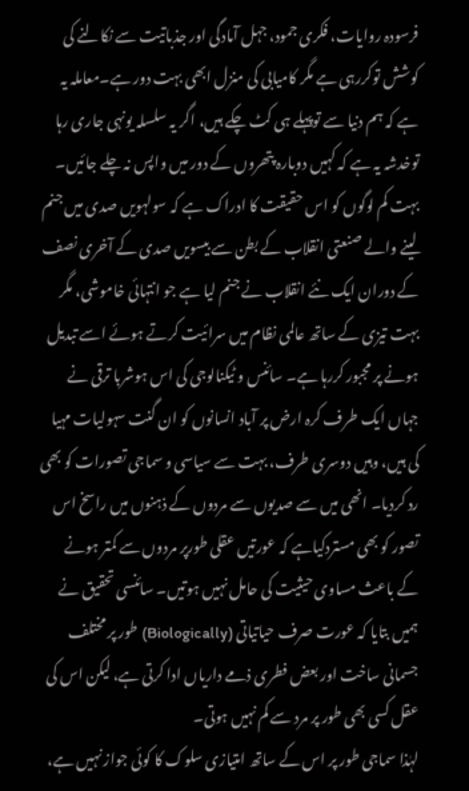فرسودہ روایات، فکری جمود، جہل آمادگی اور جذباتیت سے نکالنے کی کوشش توکررہی ہے مگر کامیابی کی منزل ابھی بہت دور ہے۔معاملہ یہ ہے کہ ہم دنیا سے توپہلے ہی کٹ چکے ہیں، اگر یہ سلسلہ یونہی جاری رہا توخدشہ یہ ہے کہ کہیں دوبارہ پتھروں کے دور میں واپس نہ چلے جائیں۔
بہت کم لوگوں کو اس حقیقت کا ادراک ہے کہ سولہویں صدی میں جنم لینے والے صنعتی انقلاب کے بطن سے بیسویں صدی کے آخری نصف کے دوران ایک نئے انقلاب نے جنم لیا ہے جو انتہائی خاموشی، مگر بہت تیزی کے ساتھ عالمی نظام میں سرائیت کرتے ہوئے اسے تبدیل ہونے پر مجبور کررہا ہے۔ سائنس و ٹیکنالوجی کی اس ہوشربا ترقی نے جہاں ایک طرف کرہ ارض پر آباد انسانوں کو ان گنت سہولیات مہیا کی ہیں، وہیں دوسری طرف، بہت سے سیاسی و سماجی تصورات کو بھی رد کردیا۔ انھی میں سے صدیوں سے مردوں کے ذہنوں میں راسخ اس تصور کو بھی مستردکیاہے کہ عورتیں عقلی طورپر مردوں سے کمتر ہونے کے باعث مساوی حیثیت کی حامل نہیں ہوتیں۔ سائنسی تحقیق نے ہمیں بتایا کہ عورت صرف حیاتیاتی (Biologically) طور پر مختلف جسمانی ساخت اور بعض فطری ذمے داریاں ادا کرتی ہے، لیکن اس کی عقل کسی بھی طور پر مرد سے کم نہیں ہوتی۔
لہٰذا سماجی طور پر اس کے ساتھ امتیازی سلوک کا کوئی جواز نہیں ہے،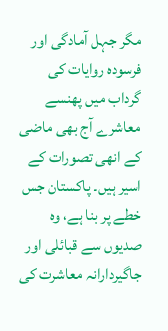مگر جہل آمادگی اور فرسودہ روایات کی گرداب میں پھنسے معاشرے آج بھی ماضی کے انھی تصورات کے اسیر ہیں۔ پاکستان جس خطے پر بنا ہے، وہ صدیوں سے قبائلی اور جاگیردارانہ معاشرت کی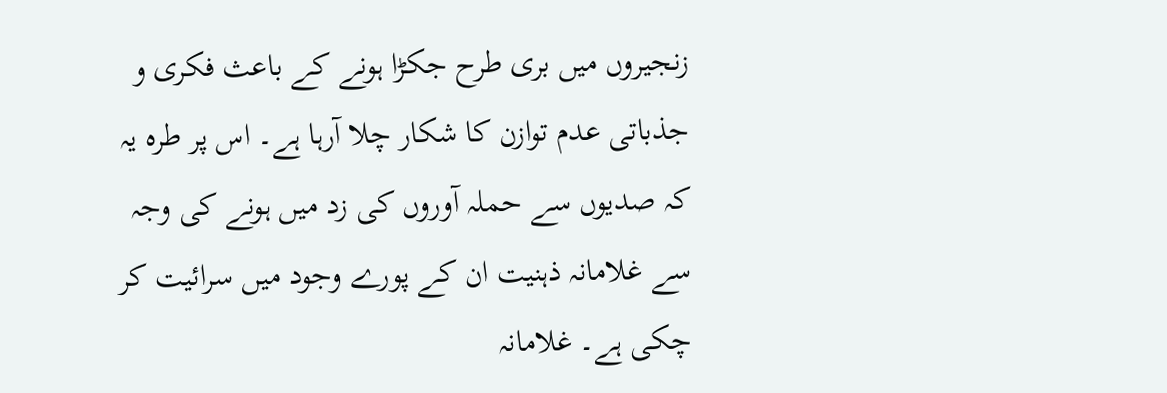زنجیروں میں بری طرح جکڑا ہونے کے باعث فکری و جذباتی عدم توازن کا شکار چلا آرہا ہے۔ اس پر طرہ یہ کہ صدیوں سے حملہ آوروں کی زد میں ہونے کی وجہ سے غلامانہ ذہنیت ان کے پورے وجود میں سرائیت کر چکی ہے۔ غلامانہ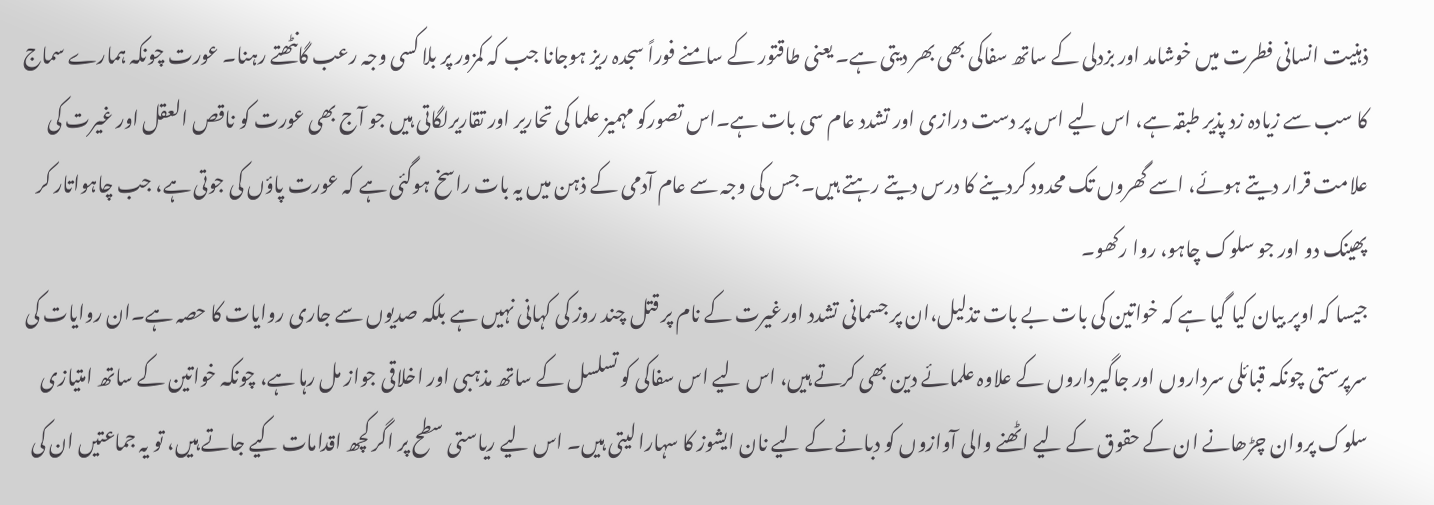ذہنیت انسانی فطرت میں خوشامد اور بزدلی کے ساتھ سفاکی بھی بھر دیتی ہے۔ یعنی طاقتور کے سامنے فوراً سجدہ ریز ہوجانا جب کہ کمزور پر بلا کسی وجہ رعب گانٹھتے رہنا۔ عورت چونکہ ہمارے سماج کا سب سے زیادہ زد پذیر طبقہ ہے، اس لیے اس پر دست درازی اور تشدد عام سی بات ہے۔اس تصورکو مہمیز علما کی تحاریر اور تقاریرلگاتی ہیں جو آج بھی عورت کو ناقص العقل اور غیرت کی علامت قرار دیتے ہوئے، اسے گھروں تک محدود کردینے کا درس دیتے رہتے ہیں۔ جس کی وجہ سے عام آدمی کے ذہن میں یہ بات راسخ ہوگئی ہے کہ عورت پاؤں کی جوتی ہے، جب چاہواتار کر پھینک دو اور جو سلوک چاہو، روا رکھو۔
جیسا کہ اوپر بیان کیا گیا ہے کہ خواتین کی بات بے بات تذلیل،ان پر جسمانی تشدد اورغیرت کے نام پر قتل چند روز کی کہانی نہیں ہے بلکہ صدیوں سے جاری روایات کا حصہ ہے۔ان روایات کی سرپرستی چونکہ قبائلی سرداروں اور جاگیرداروں کے علاوہ علمائے دین بھی کرتے ہیں، اس لیے اس سفاکی کو تسلسل کے ساتھ مذہبی اور اخلاقی جواز مل رہا ہے، چونکہ خواتین کے ساتھ امتیازی سلوک پروان چڑھانے ان کے حقوق کے لیے اٹھنے والی آوازوں کو دبانے کے لیے نان ایشوز کا سہارا لیتی ہیں۔ اس لیے ریاستی سطح پر اگر کچھ اقدامات کیے جاتے ہیں، تو یہ جماعتیں ان کی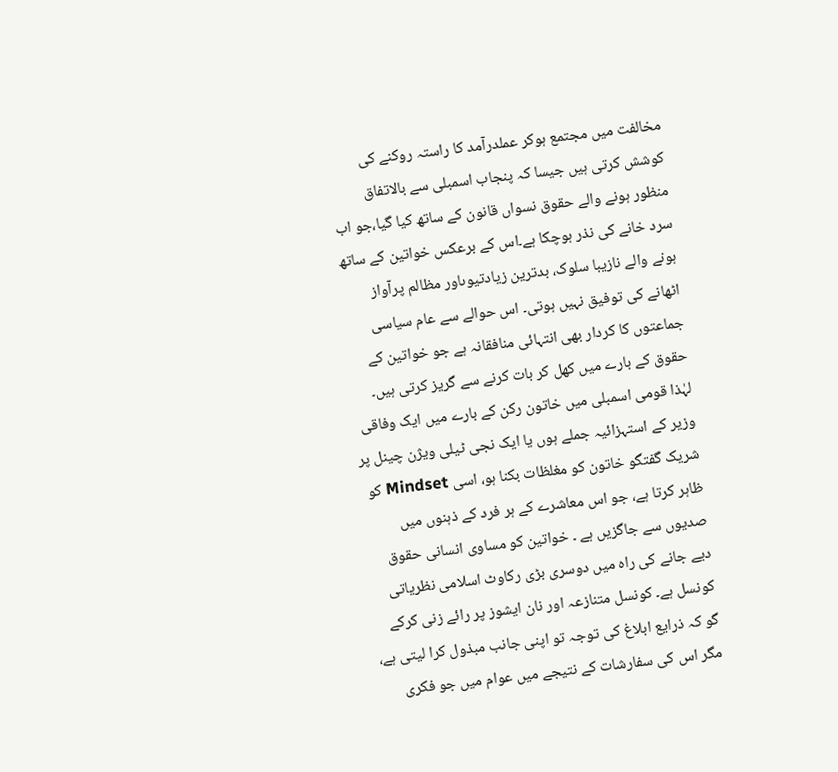مخالفت میں مجتمع ہوکر عملدرآمد کا راستہ روکنے کی کوشش کرتی ہیں جیسا کہ پنجاب اسمبلی سے بالاتفاق منظور ہونے والے حقوق نسواں قانون کے ساتھ کیا گیا،جو اب سرد خانے کی نذر ہوچکا ہے۔اس کے برعکس خواتین کے ساتھ ہونے والے نازیبا سلوک، بدترین زیادتیوںاور مظالم پرآواز اٹھانے کی توفیق نہیں ہوتی۔ اس حوالے سے عام سیاسی جماعتوں کا کردار بھی انتہائی منافقانہ ہے جو خواتین کے حقوق کے بارے میں کھل کر بات کرنے سے گریز کرتی ہیں۔
لہٰذا قومی اسمبلی میں خاتون رکن کے بارے میں ایک وفاقی وزیر کے استہزائیہ جملے ہوں یا ایک نجی ٹیلی ویژن چینل پر شریک گفتگو خاتون کو مغلظات بکنا ہو، اسی Mindset کو ظاہر کرتا ہے، جو اس معاشرے کے ہر فرد کے ذہنوں میں صدیوں سے جاگزیں ہے ۔ خواتین کو مساوی انسانی حقوق دیے جانے کی راہ میں دوسری بڑی رکاوٹ اسلامی نظریاتی کونسل ہے۔ کونسل متنازعہ اور نان ایشوز پر رائے زنی کرکے گو کہ ذرایع ابلاغ کی توجہ تو اپنی جانب مبذول کرا لیتی ہے، مگر اس کی سفارشات کے نتیجے میں عوام میں جو فکری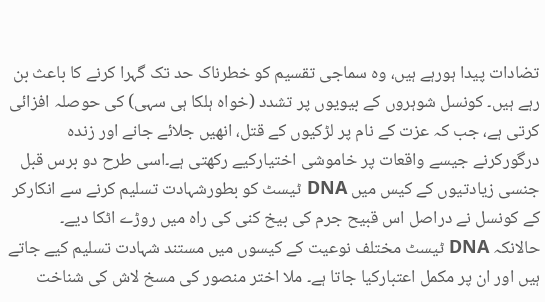تضادات پیدا ہورہے ہیں، وہ سماجی تقسیم کو خطرناک حد تک گہرا کرنے کا باعث بن رہے ہیں۔ کونسل شوہروں کے بیویوں پر تشدد (خواہ ہلکا ہی سہی) کی حوصلہ افزائی کرتی ہے، جب کہ عزت کے نام پر لڑکیوں کے قتل، انھیں جلائے جانے اور زندہ درگورکرنے جیسے واقعات پر خاموشی اختیارکیے رکھتی ہے۔اسی طرح دو برس قبل جنسی زیادتیوں کے کیس میں DNA ٹیسٹ کو بطورشہادت تسلیم کرنے سے انکارکر کے کونسل نے دراصل اس قبیح جرم کی بیخ کنی کی راہ میں روڑے اٹکا دیے۔
حالانکہ DNA ٹیسٹ مختلف نوعیت کے کیسوں میں مستند شہادت تسلیم کیے جاتے ہیں اور ان پر مکمل اعتبارکیا جاتا ہے۔ ملا اختر منصور کی مسخ لاش کی شناخت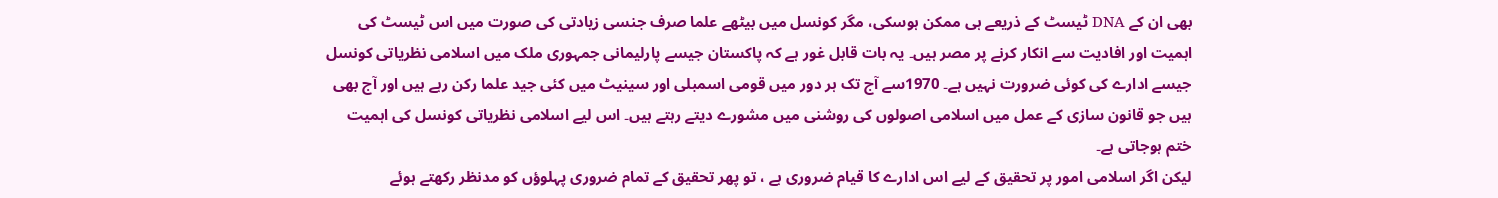بھی ان کے DNA ٹیسٹ کے ذریعے ہی ممکن ہوسکی، مگر کونسل میں بیٹھے علما صرف جنسی زیادتی کی صورت میں اس ٹیسٹ کی اہمیت اور افادیت سے انکار کرنے پر مصر ہیں۔ یہ بات قابل غور ہے کہ پاکستان جیسے پارلیمانی جمہوری ملک میں اسلامی نظریاتی کونسل جیسے ادارے کی کوئی ضرورت نہیں ہے۔ 1970سے آج تک ہر دور میں قومی اسمبلی اور سینیٹ میں کئی جید علما رکن رہے ہیں اور آج بھی ہیں جو قانون سازی کے عمل میں اسلامی اصولوں کی روشنی میں مشورے دیتے رہتے ہیں۔ اس لیے اسلامی نظریاتی کونسل کی اہمیت ختم ہوجاتی ہے۔
لیکن اگر اسلامی امور پر تحقیق کے لیے اس ادارے کا قیام ضروری ہے ، تو پھر تحقیق کے تمام ضروری پہلوؤں کو مدنظر رکھتے ہوئے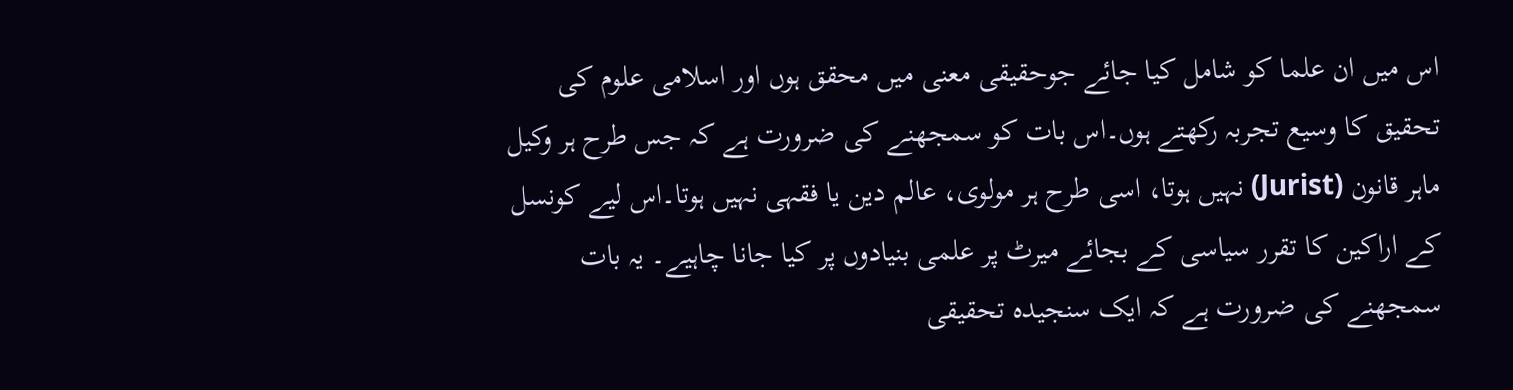اس میں ان علما کو شامل کیا جائے جوحقیقی معنی میں محقق ہوں اور اسلامی علوم کی تحقیق کا وسیع تجربہ رکھتے ہوں۔اس بات کو سمجھنے کی ضرورت ہے کہ جس طرح ہر وکیل ماہر قانون (Jurist) نہیں ہوتا، اسی طرح ہر مولوی، عالم دین یا فقہی نہیں ہوتا۔اس لیے کونسل کے اراکین کا تقرر سیاسی کے بجائے میرٹ پر علمی بنیادوں پر کیا جانا چاہیے۔ یہ بات سمجھنے کی ضرورت ہے کہ ایک سنجیدہ تحقیقی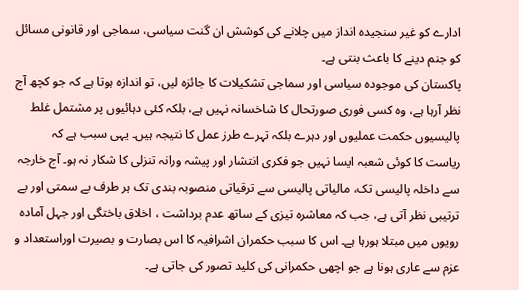ادارے کو غیر سنجیدہ انداز میں چلانے کی کوشش ان گنت سیاسی، سماجی اور قانونی مسائل کو جنم دینے کا باعث بنتی ہے۔
پاکستان کی موجودہ سیاسی اور سماجی تشکیلات کا جائزہ لیں، تو اندازہ ہوتا ہے کہ جو کچھ آج نظر آرہا ہے، وہ کسی فوری صورتحال کا شاخسانہ نہیں ہے، بلکہ کئی دہائیوں پر مشتمل غلط پالیسیوں حکمت عملیوں اور دہرے بلکہ تہرے طرز عمل کا نتیجہ ہیں۔ یہی سبب ہے کہ ریاست کا کوئی شعبہ ایسا نہیں جو فکری انتشار اور پیشہ ورانہ تنزلی کا شکار نہ ہو۔ آج خارجہ سے داخلہ پالیسی تک، مالیاتی پالیسی سے ترقیاتی منصوبہ بندی تک ہر طرف بے سمتی اور بے ترتیبی نظر آتی ہے، جب کہ معاشرہ تیزی کے ساتھ عدم برداشت ، اخلاق باختگی اور جہل آمادہ رویوں میں مبتلا ہورہا ہے۔ اس کا سبب حکمران اشرافیہ کا اس بصارت و بصیرت اوراستعداد و عزم سے عاری ہونا ہے جو اچھی حکمرانی کی کلید تصور کی جاتی ہے۔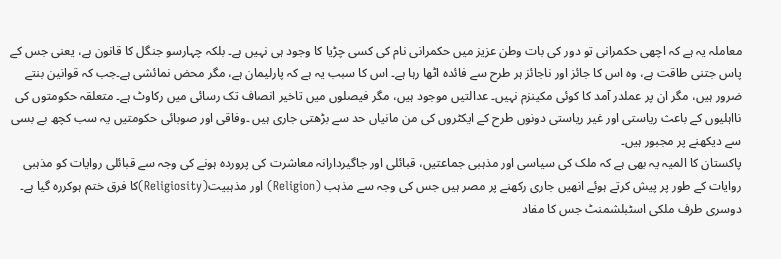معاملہ یہ ہے کہ اچھی حکمرانی تو دور کی بات وطن عزیز میں حکمرانی نام کی کسی چڑیا کا وجود ہی نہیں ہے۔ بلکہ چہارسو جنگل کا قانون ہے، یعنی جس کے پاس جتنی طاقت ہے، وہ اس کا جائز اور ناجائز ہر طرح سے فائدہ اٹھا رہا ہے۔ اس کا سبب یہ ہے کہ پارلیمان ہے، مگر محض نمائشی ہے۔جب کہ قوانین بنتے ضرور ہیں، مگر ان پر عملدر آمد کا کوئی مکینزم نہیں۔ عدالتیں موجود ہیں، مگر فیصلوں میں تاخیر انصاف تک رسائی میں رکاوٹ ہے۔ متعلقہ حکومتوں کی نااہلیوں کے باعث ریاستی اور غیر ریاستی دونوں طرح کے ایکٹروں کی من مانیاں حد سے بڑھتی جاری ہیں ۔وفاقی اور صوبائی حکومتیں یہ سب کچھ بے بسی سے دیکھنے پر مجبور ہیں۔
پاکستان کا المیہ یہ بھی ہے کہ ملک کی سیاسی اور مذہبی جماعتیں، قبائلی اور جاگیردارانہ معاشرت کی پروردہ ہونے کی وجہ سے قبائلی روایات کو مذہبی روایات کے طور پر پیش کرتے ہوئے انھیں جاری رکھنے پر مصر ہیں جس کی وجہ سے مذہب (Religion) اور مذہبیت(Religiosity)کا فرق ختم ہوکررہ گیا ہے۔ دوسری طرف ملکی اسٹبلشمنٹ جس کا مفاد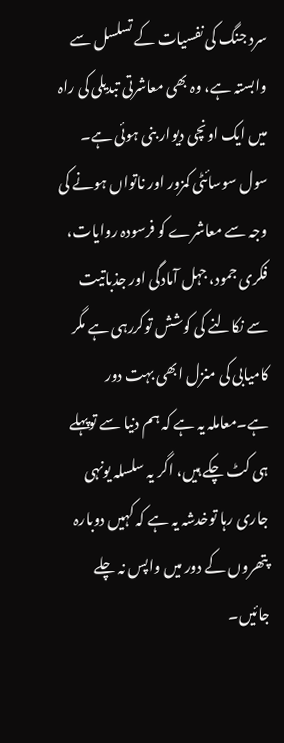سرد جنگ کی نفسیات کے تسلسل سے وابستہ ہے، وہ بھی معاشرتی تبدیلی کی راہ میں ایک اونچی دیوار بنی ہوئی ہے۔ سول سوسائٹی کمزور اور ناتواں ہونے کی وجہ سے معاشرے کو فرسودہ روایات، فکری جمود، جہل آمادگی اور جذباتیت سے نکالنے کی کوشش توکررہی ہے مگر کامیابی کی منزل ابھی بہت دور ہے۔معاملہ یہ ہے کہ ہم دنیا سے توپہلے ہی کٹ چکے ہیں، اگر یہ سلسلہ یونہی جاری رہا توخدشہ یہ ہے کہ کہیں دوبارہ پتھروں کے دور میں واپس نہ چلے جائیں۔